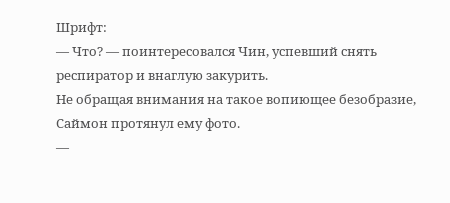Шрифт:
— Что? — поинтересовался Чин, успевший снять респиратор и внаглую закурить.
Не обращая внимания на такое вопиющее безобразие, Саймон протянул ему фото.
—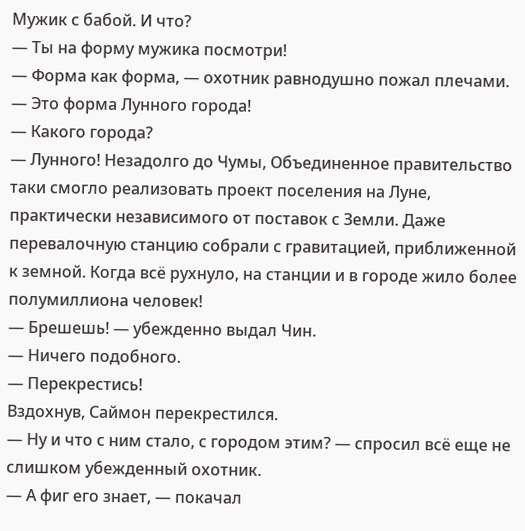Мужик с бабой. И что?
— Ты на форму мужика посмотри!
— Форма как форма, — охотник равнодушно пожал плечами.
— Это форма Лунного города!
— Какого города?
— Лунного! Незадолго до Чумы, Объединенное правительство таки смогло реализовать проект поселения на Луне, практически независимого от поставок с Земли. Даже перевалочную станцию собрали с гравитацией, приближенной к земной. Когда всё рухнуло, на станции и в городе жило более полумиллиона человек!
— Брешешь! — убежденно выдал Чин.
— Ничего подобного.
— Перекрестись!
Вздохнув, Саймон перекрестился.
— Ну и что с ним стало, с городом этим? — спросил всё еще не слишком убежденный охотник.
— А фиг его знает, — покачал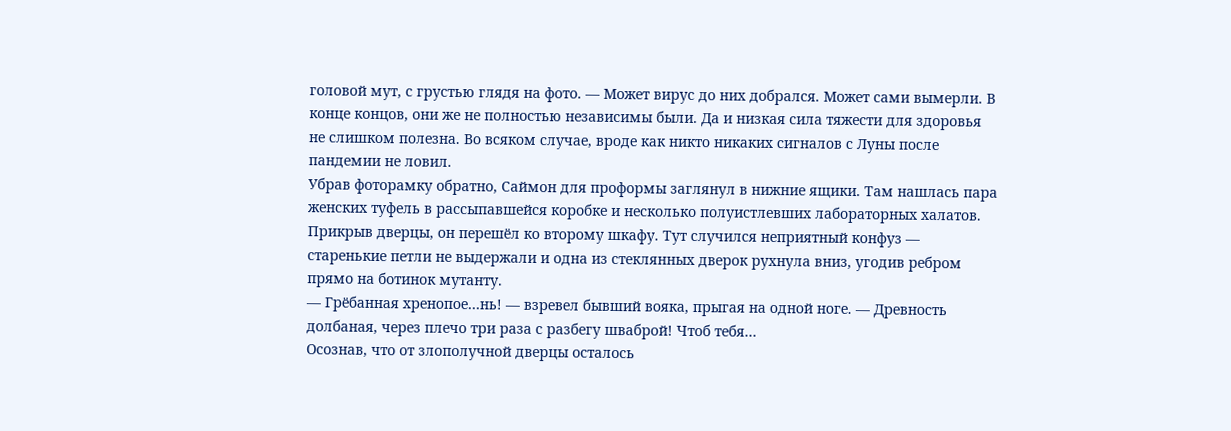головой мут, с грустью глядя на фото. — Может вирус до них добрался. Может сами вымерли. В конце концов, они же не полностью независимы были. Да и низкая сила тяжести для здоровья не слишком полезна. Во всяком случае, вроде как никто никаких сигналов с Луны после пандемии не ловил.
Убрав фоторамку обратно, Саймон для проформы заглянул в нижние ящики. Там нашлась пара женских туфель в рассыпавшейся коробке и несколько полуистлевших лабораторных халатов. Прикрыв дверцы, он перешёл ко второму шкафу. Тут случился неприятный конфуз — старенькие петли не выдержали и одна из стеклянных дверок рухнула вниз, угодив ребром прямо на ботинок мутанту.
— Грёбанная хренопое…нь! — взревел бывший вояка, прыгая на одной ноге. — Древность долбаная, через плечо три раза с разбегу шваброй! Чтоб тебя…
Осознав, что от злополучной дверцы осталось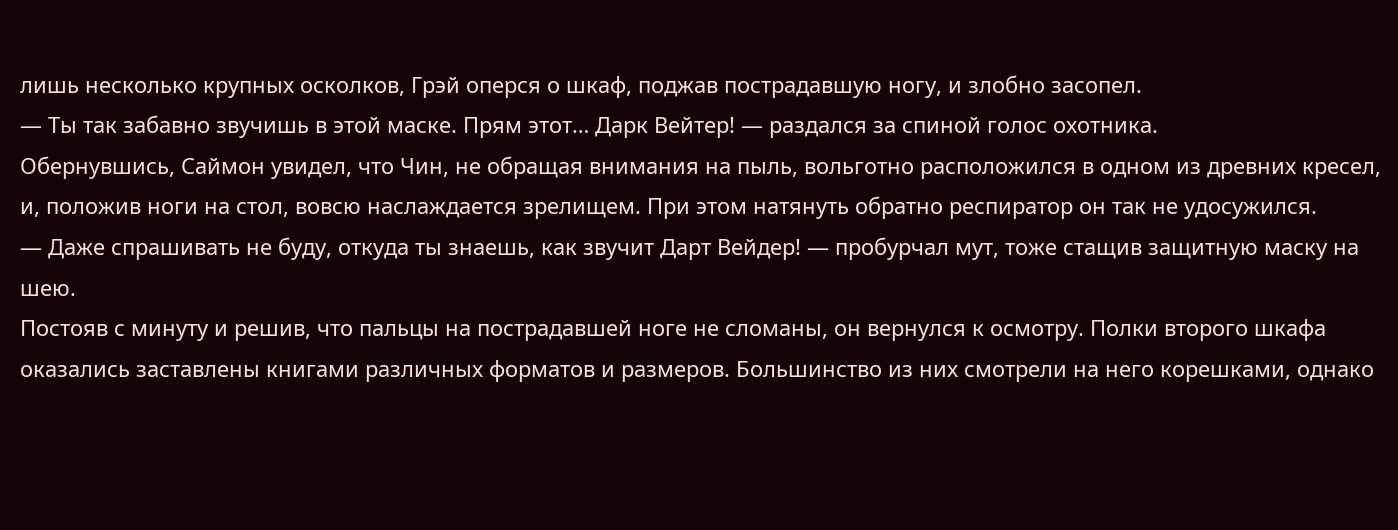лишь несколько крупных осколков, Грэй оперся о шкаф, поджав пострадавшую ногу, и злобно засопел.
— Ты так забавно звучишь в этой маске. Прям этот… Дарк Вейтер! — раздался за спиной голос охотника.
Обернувшись, Саймон увидел, что Чин, не обращая внимания на пыль, вольготно расположился в одном из древних кресел, и, положив ноги на стол, вовсю наслаждается зрелищем. При этом натянуть обратно респиратор он так не удосужился.
— Даже спрашивать не буду, откуда ты знаешь, как звучит Дарт Вейдер! — пробурчал мут, тоже стащив защитную маску на шею.
Постояв с минуту и решив, что пальцы на пострадавшей ноге не сломаны, он вернулся к осмотру. Полки второго шкафа оказались заставлены книгами различных форматов и размеров. Большинство из них смотрели на него корешками, однако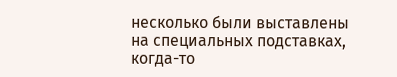несколько были выставлены на специальных подставках, когда-то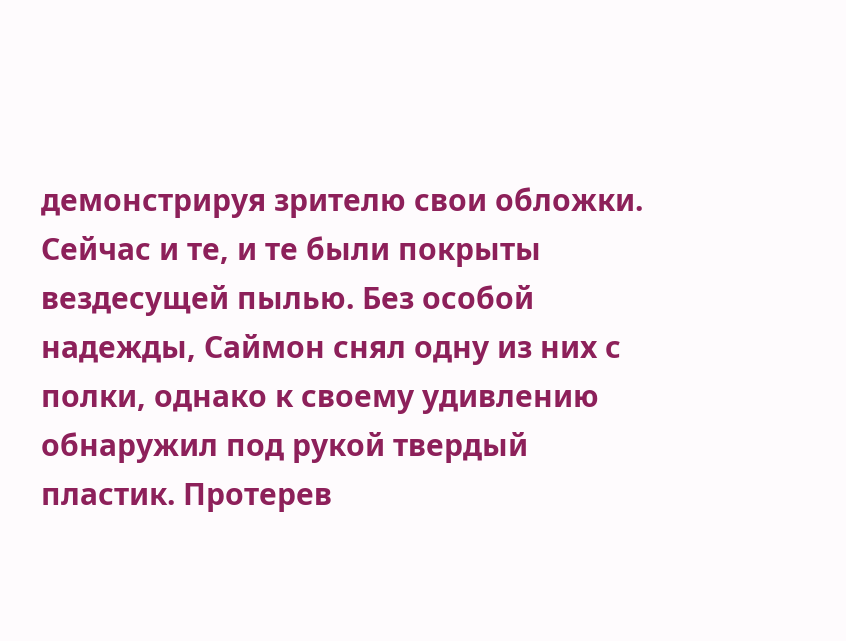демонстрируя зрителю свои обложки. Сейчас и те, и те были покрыты вездесущей пылью. Без особой надежды, Саймон снял одну из них с полки, однако к своему удивлению обнаружил под рукой твердый пластик. Протерев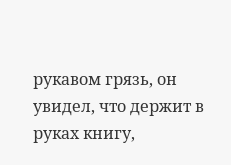рукавом грязь, он увидел, что держит в руках книгу,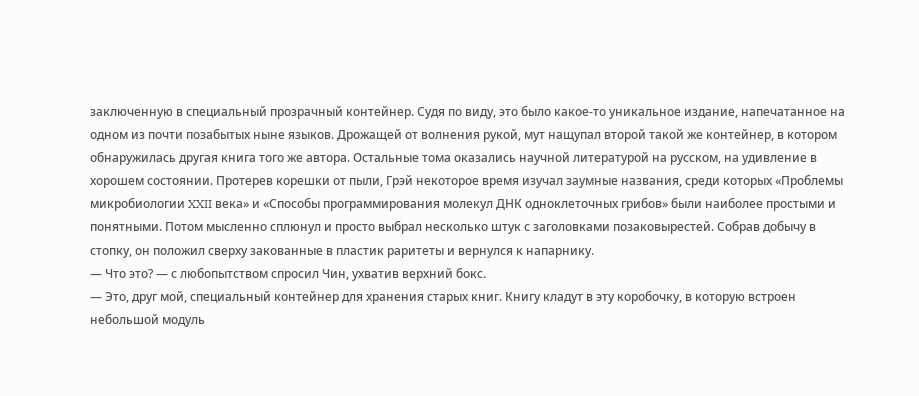заключенную в специальный прозрачный контейнер. Судя по виду, это было какое-то уникальное издание, напечатанное на одном из почти позабытых ныне языков. Дрожащей от волнения рукой, мут нащупал второй такой же контейнер, в котором обнаружилась другая книга того же автора. Остальные тома оказались научной литературой на русском, на удивление в хорошем состоянии. Протерев корешки от пыли, Грэй некоторое время изучал заумные названия, среди которых «Проблемы микробиологии XXII века» и «Способы программирования молекул ДНК одноклеточных грибов» были наиболее простыми и понятными. Потом мысленно сплюнул и просто выбрал несколько штук с заголовками позаковырестей. Собрав добычу в стопку, он положил сверху закованные в пластик раритеты и вернулся к напарнику.
— Что это? — с любопытством спросил Чин, ухватив верхний бокс.
— Это, друг мой, специальный контейнер для хранения старых книг. Книгу кладут в эту коробочку, в которую встроен небольшой модуль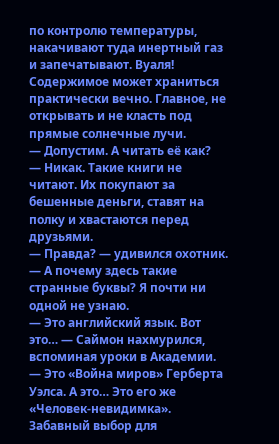по контролю температуры, накачивают туда инертный газ и запечатывают. Вуаля! Содержимое может храниться практически вечно. Главное, не открывать и не класть под прямые солнечные лучи.
— Допустим. А читать её как?
— Никак. Такие книги не читают. Их покупают за бешенные деньги, ставят на полку и хвастаются перед друзьями.
— Правда? — удивился охотник. — А почему здесь такие странные буквы? Я почти ни одной не узнаю.
— Это английский язык. Вот это… — Саймон нахмурился, вспоминая уроки в Академии. — Это «Война миров» Герберта Уэлса. А это… Это его же «Человек-невидимка». Забавный выбор для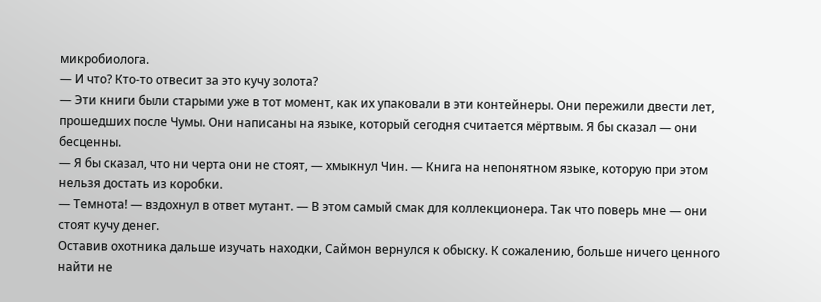микробиолога.
— И что? Кто-то отвесит за это кучу золота?
— Эти книги были старыми уже в тот момент, как их упаковали в эти контейнеры. Они пережили двести лет, прошедших после Чумы. Они написаны на языке, который сегодня считается мёртвым. Я бы сказал — они бесценны.
— Я бы сказал, что ни черта они не стоят, — хмыкнул Чин. — Книга на непонятном языке, которую при этом нельзя достать из коробки.
— Темнота! — вздохнул в ответ мутант. — В этом самый смак для коллекционера. Так что поверь мне — они стоят кучу денег.
Оставив охотника дальше изучать находки, Саймон вернулся к обыску. К сожалению, больше ничего ценного найти не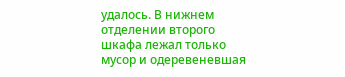удалось. В нижнем отделении второго шкафа лежал только мусор и одеревеневшая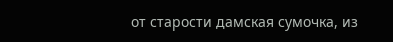от старости дамская сумочка, из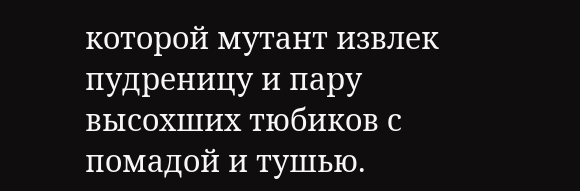которой мутант извлек пудреницу и пару высохших тюбиков с помадой и тушью.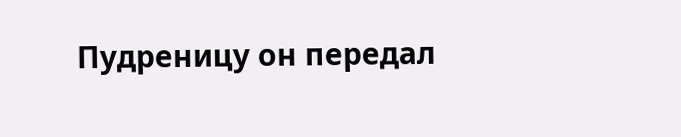Пудреницу он передал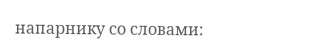напарнику со словами: